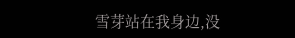雪芽站在我身边,没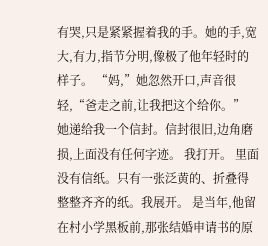有哭,只是紧紧握着我的手。她的手,宽大,有力,指节分明,像极了他年轻时的样子。 “妈,”她忽然开口,声音很轻,“爸走之前,让我把这个给你。” 她递给我一个信封。信封很旧,边角磨损,上面没有任何字迹。 我打开。 里面没有信纸。只有一张泛黄的、折叠得整整齐齐的纸。我展开。 是当年,他留在村小学黑板前,那张结婚申请书的原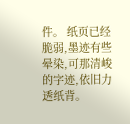件。 纸页已经脆弱,墨迹有些晕染,可那清峻的字迹,依旧力透纸背。